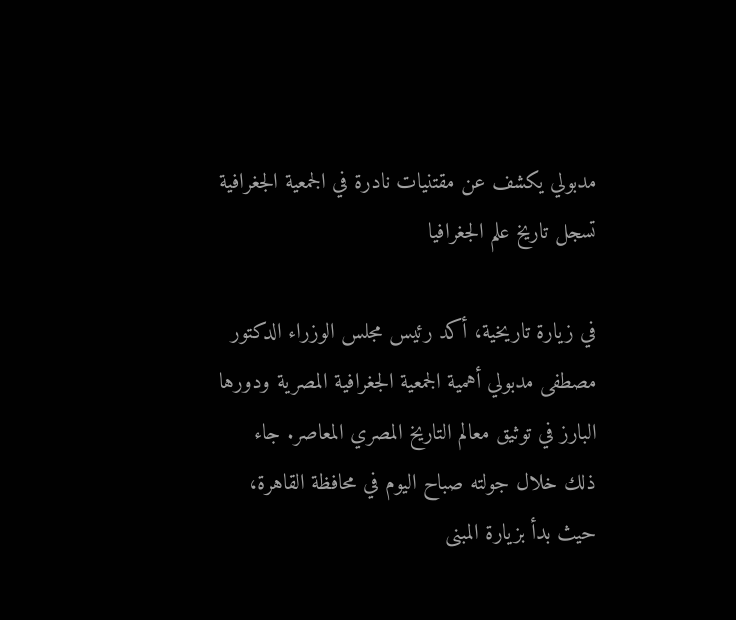مدبولي يكشف عن مقتنيات نادرة في الجمعية الجغرافية تسجل تاريخ علم الجغرافيا

في زيارة تاريخية، أكد رئيس مجلس الوزراء الدكتور مصطفى مدبولي أهمية الجمعية الجغرافية المصرية ودورها البارز في توثيق معالم التاريخ المصري المعاصر. جاء ذلك خلال جولته صباح اليوم في محافظة القاهرة، حيث بدأ بزيارة المبنى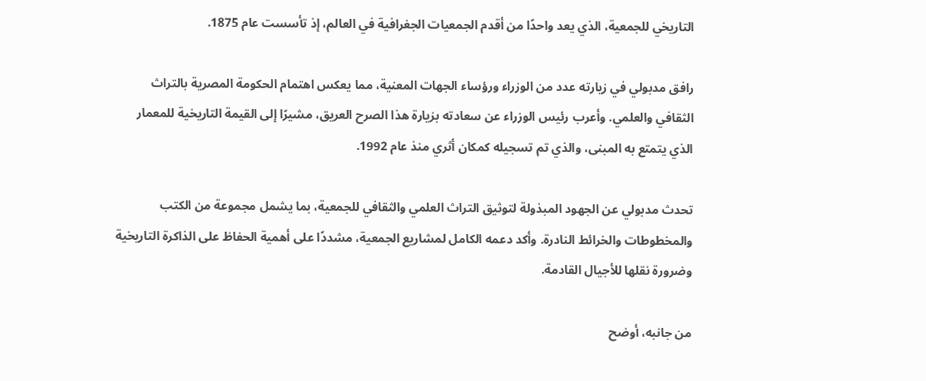التاريخي للجمعية، الذي يعد واحدًا من أقدم الجمعيات الجغرافية في العالم، إذ تأسست عام 1875.

رافق مدبولي في زيارته عدد من الوزراء ورؤساء الجهات المعنية، مما يعكس اهتمام الحكومة المصرية بالتراث الثقافي والعلمي. وأعرب رئيس الوزراء عن سعادته بزيارة هذا الصرح العريق، مشيرًا إلى القيمة التاريخية للمعمار الذي يتمتع به المبنى، والذي تم تسجيله كمكان أثري منذ عام 1992.

تحدث مدبولي عن الجهود المبذولة لتوثيق التراث العلمي والثقافي للجمعية، بما يشمل مجموعة من الكتب والمخطوطات والخرائط النادرة. وأكد دعمه الكامل لمشاريع الجمعية، مشددًا على أهمية الحفاظ على الذاكرة التاريخية وضرورة نقلها للأجيال القادمة.

من جانبه، أوضح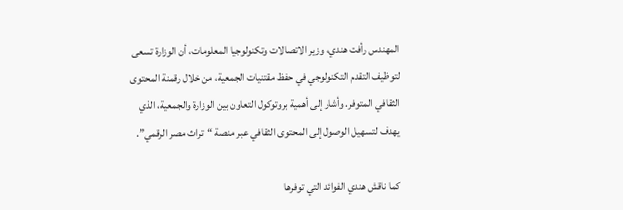المهندس رأفت هندي، وزير الاتصالات وتكنولوجيا المعلومات، أن الوزارة تسعى لتوظيف التقدم التكنولوجي في حفظ مقتنيات الجمعية، من خلال رقمنة المحتوى الثقافي المتوفر. وأشار إلى أهمية بروتوكول التعاون بين الوزارة والجمعية، الذي يهدف لتسهيل الوصول إلى المحتوى الثقافي عبر منصة “تراث مصر الرقمي”.

كما ناقش هندي الفوائد التي توفرها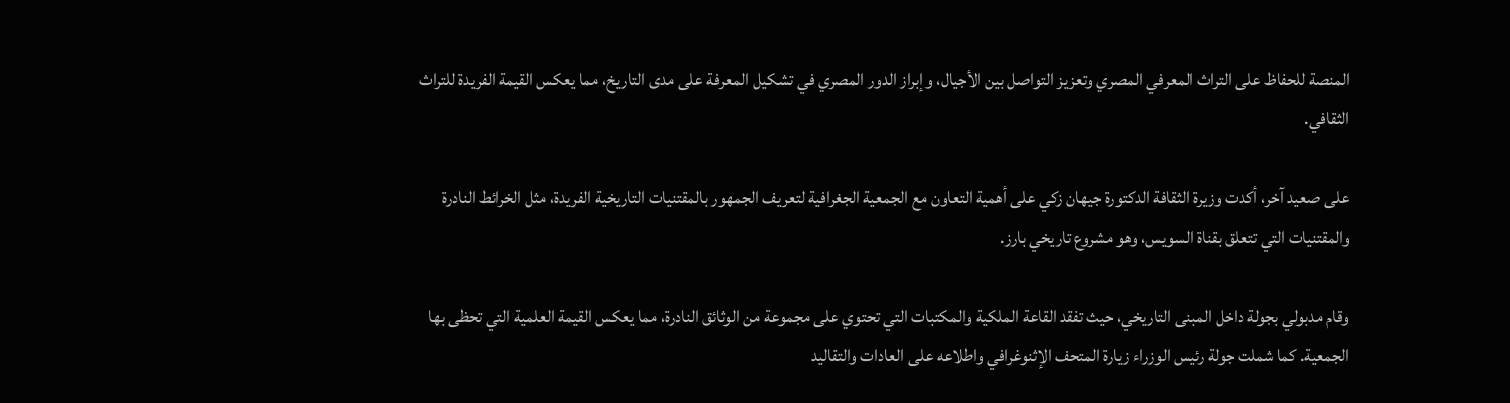المنصة للحفاظ على التراث المعرفي المصري وتعزيز التواصل بين الأجيال، وإبراز الدور المصري في تشكيل المعرفة على مدى التاريخ، مما يعكس القيمة الفريدة للتراث الثقافي.

على صعيد آخر، أكدت وزيرة الثقافة الدكتورة جيهان زكي على أهمية التعاون مع الجمعية الجغرافية لتعريف الجمهور بالمقتنيات التاريخية الفريدة، مثل الخرائط النادرة والمقتنيات التي تتعلق بقناة السويس، وهو مشروع تاريخي بارز.

وقام مدبولي بجولة داخل المبنى التاريخي، حيث تفقد القاعة الملكية والمكتبات التي تحتوي على مجموعة من الوثائق النادرة، مما يعكس القيمة العلمية التي تحظى بها الجمعية. كما شملت جولة رئيس الوزراء زيارة المتحف الإثنوغرافي واطلاعه على العادات والتقاليد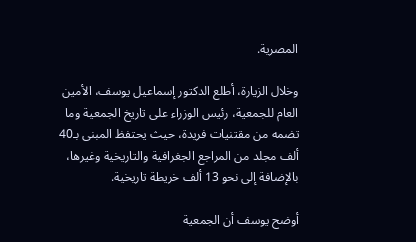المصرية.

وخلال الزيارة، أطلع الدكتور إسماعيل يوسف، الأمين العام للجمعية، رئيس الوزراء على تاريخ الجمعية وما تضمه من مقتنيات فريدة، حيث يحتفظ المبنى بـ40 ألف مجلد من المراجع الجغرافية والتاريخية وغيرها، بالإضافة إلى نحو 13 ألف خريطة تاريخية.

أوضح يوسف أن الجمعية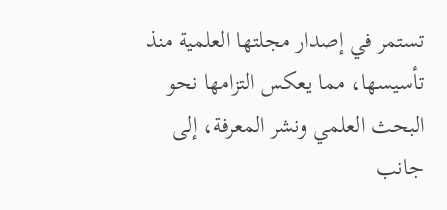تستمر في إصدار مجلتها العلمية منذ تأسيسها، مما يعكس التزامها نحو البحث العلمي ونشر المعرفة، إلى جانب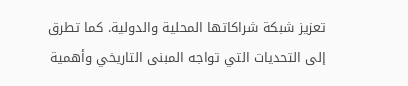تعزيز شبكة شراكاتها المحلية والدولية. كما تطرق إلى التحديات التي تواجه المبنى التاريخي وأهمية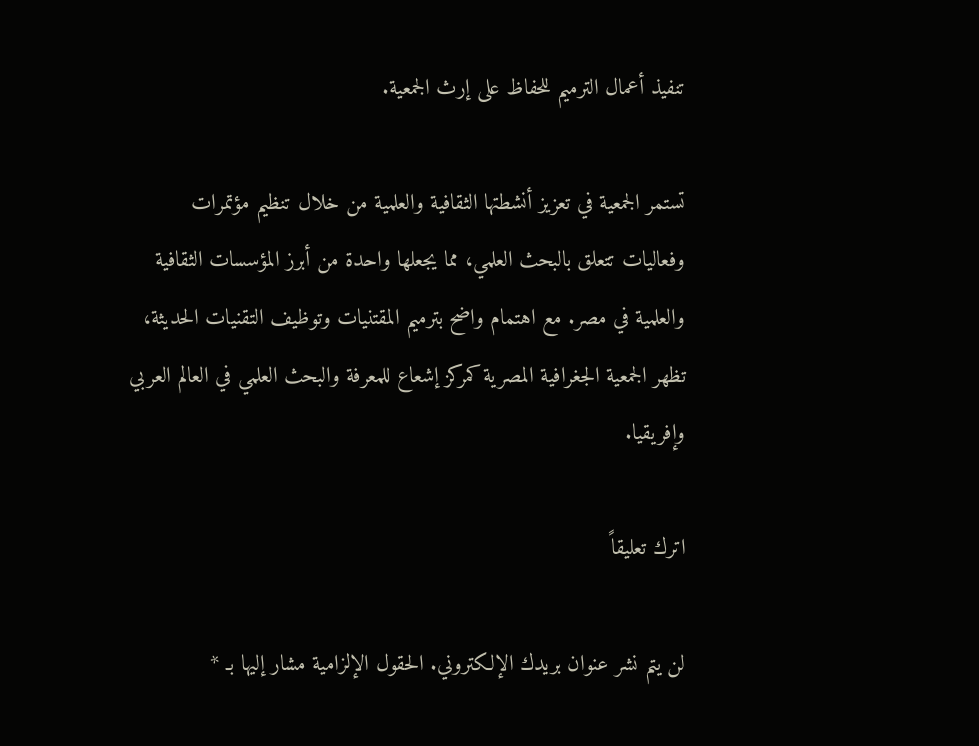تنفيذ أعمال الترميم للحفاظ على إرث الجمعية.

تستمر الجمعية في تعزيز أنشطتها الثقافية والعلمية من خلال تنظيم مؤتمرات وفعاليات تتعلق بالبحث العلمي، مما يجعلها واحدة من أبرز المؤسسات الثقافية والعلمية في مصر. مع اهتمام واضح بترميم المقتنيات وتوظيف التقنيات الحديثة، تظهر الجمعية الجغرافية المصرية كمركز إشعاع للمعرفة والبحث العلمي في العالم العربي وإفريقيا.

اترك تعليقاً

لن يتم نشر عنوان بريدك الإلكتروني. الحقول الإلزامية مشار إليها بـ *